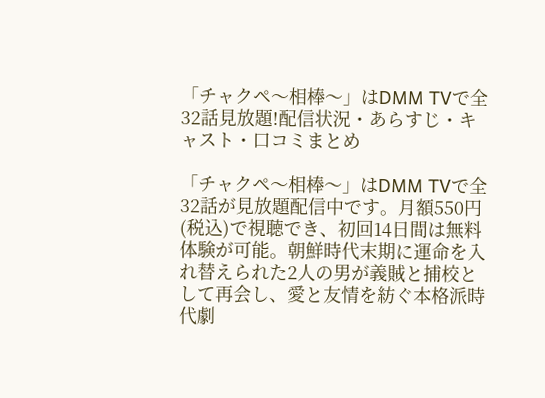「チャクペ〜相棒〜」はDMM TVで全32話見放題!配信状況・あらすじ・キャスト・口コミまとめ

「チャクペ〜相棒〜」はDMM TVで全32話が見放題配信中です。月額550円(税込)で視聴でき、初回14日間は無料体験が可能。朝鮮時代末期に運命を入れ替えられた2人の男が義賊と捕校として再会し、愛と友情を紡ぐ本格派時代劇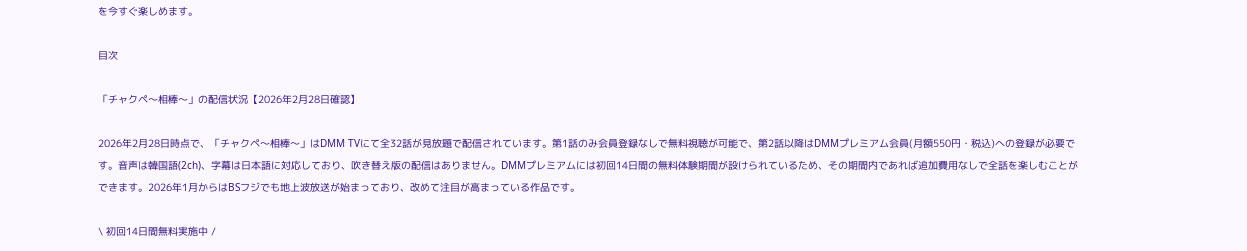を今すぐ楽しめます。

目次

「チャクペ〜相棒〜」の配信状況【2026年2月28日確認】

2026年2月28日時点で、「チャクペ〜相棒〜」はDMM TVにて全32話が見放題で配信されています。第1話のみ会員登録なしで無料視聴が可能で、第2話以降はDMMプレミアム会員(月額550円・税込)への登録が必要です。音声は韓国語(2ch)、字幕は日本語に対応しており、吹き替え版の配信はありません。DMMプレミアムには初回14日間の無料体験期間が設けられているため、その期間内であれば追加費用なしで全話を楽しむことができます。2026年1月からはBSフジでも地上波放送が始まっており、改めて注目が高まっている作品です。

\ 初回14日間無料実施中 /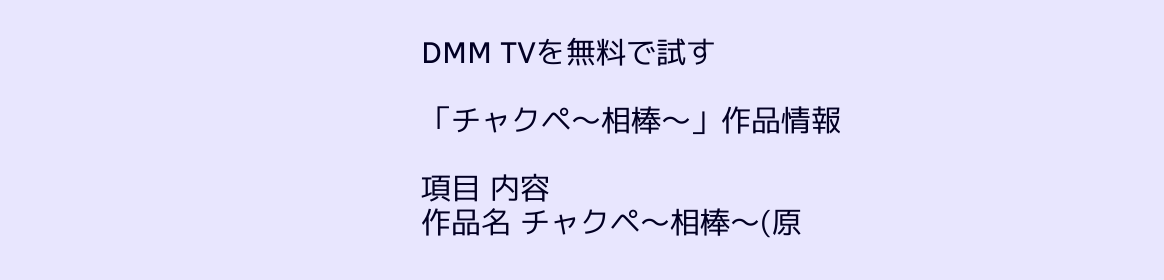DMM TVを無料で試す

「チャクペ〜相棒〜」作品情報

項目 内容
作品名 チャクペ〜相棒〜(原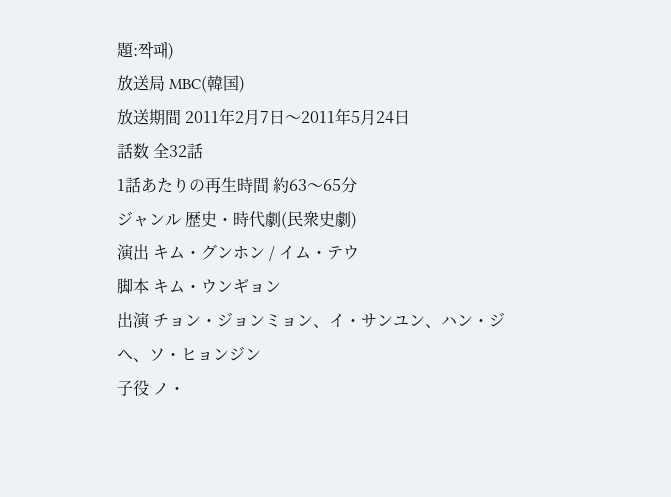題:짝패)
放送局 MBC(韓国)
放送期間 2011年2月7日〜2011年5月24日
話数 全32話
1話あたりの再生時間 約63〜65分
ジャンル 歴史・時代劇(民衆史劇)
演出 キム・グンホン / イム・テウ
脚本 キム・ウンギョン
出演 チョン・ジョンミョン、イ・サンユン、ハン・ジヘ、ソ・ヒョンジン
子役 ノ・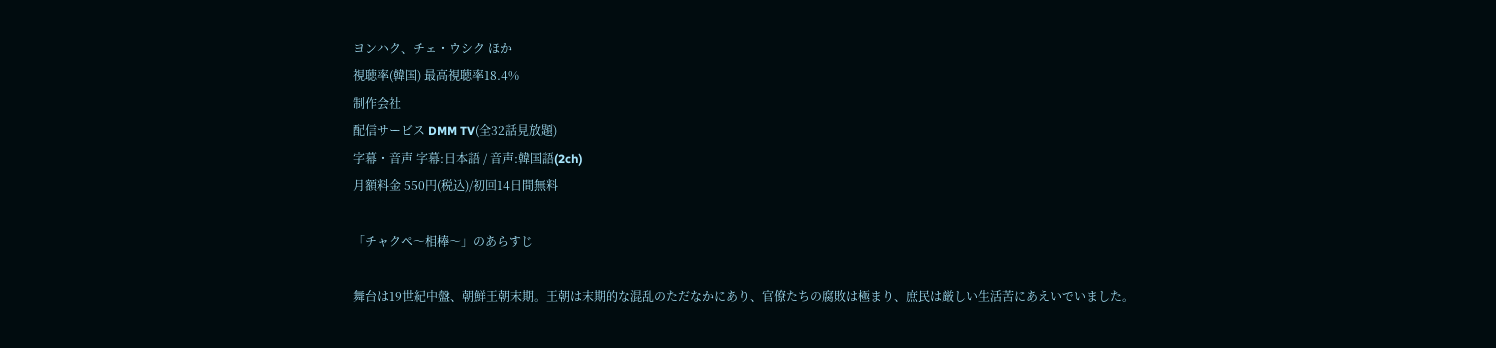ヨンハク、チェ・ウシク ほか
視聴率(韓国) 最高視聴率18.4%
制作会社
配信サービス DMM TV(全32話見放題)
字幕・音声 字幕:日本語 / 音声:韓国語(2ch)
月額料金 550円(税込)/初回14日間無料

「チャクペ〜相棒〜」のあらすじ

舞台は19世紀中盤、朝鮮王朝末期。王朝は末期的な混乱のただなかにあり、官僚たちの腐敗は極まり、庶民は厳しい生活苦にあえいでいました。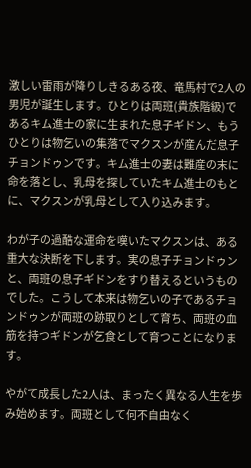激しい雷雨が降りしきるある夜、竜馬村で2人の男児が誕生します。ひとりは両班(貴族階級)であるキム進士の家に生まれた息子ギドン、もうひとりは物乞いの集落でマクスンが産んだ息子チョンドゥンです。キム進士の妻は難産の末に命を落とし、乳母を探していたキム進士のもとに、マクスンが乳母として入り込みます。

わが子の過酷な運命を嘆いたマクスンは、ある重大な決断を下します。実の息子チョンドゥンと、両班の息子ギドンをすり替えるというものでした。こうして本来は物乞いの子であるチョンドゥンが両班の跡取りとして育ち、両班の血筋を持つギドンが乞食として育つことになります。

やがて成長した2人は、まったく異なる人生を歩み始めます。両班として何不自由なく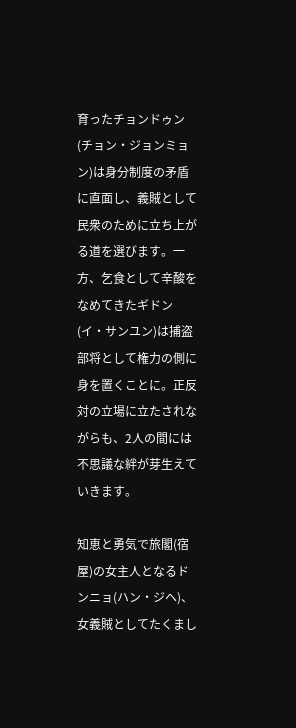育ったチョンドゥン(チョン・ジョンミョン)は身分制度の矛盾に直面し、義賊として民衆のために立ち上がる道を選びます。一方、乞食として辛酸をなめてきたギドン(イ・サンユン)は捕盗部将として権力の側に身を置くことに。正反対の立場に立たされながらも、2人の間には不思議な絆が芽生えていきます。

知恵と勇気で旅閣(宿屋)の女主人となるドンニョ(ハン・ジヘ)、女義賊としてたくまし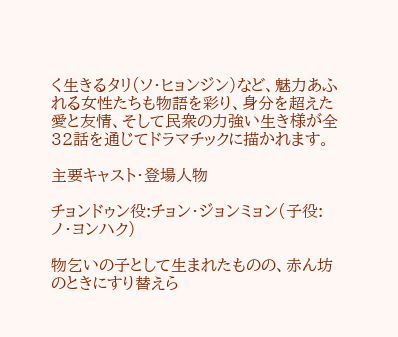く生きるタリ(ソ・ヒョンジン)など、魅力あふれる女性たちも物語を彩り、身分を超えた愛と友情、そして民衆の力強い生き様が全32話を通じてドラマチックに描かれます。

主要キャスト・登場人物

チョンドゥン役:チョン・ジョンミョン(子役:ノ・ヨンハク)

物乞いの子として生まれたものの、赤ん坊のときにすり替えら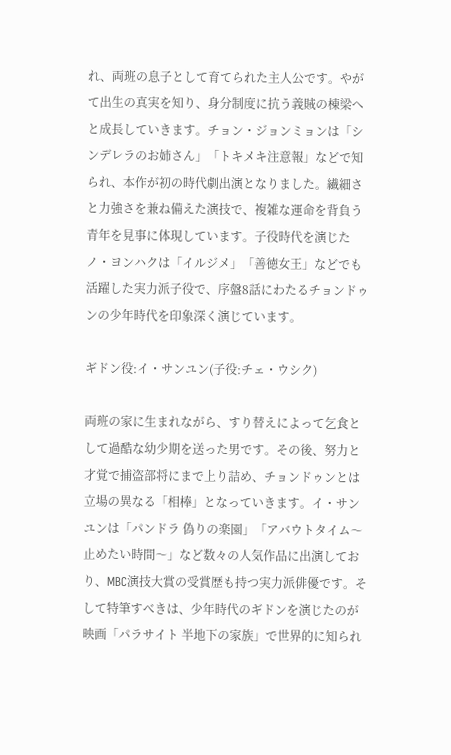れ、両班の息子として育てられた主人公です。やがて出生の真実を知り、身分制度に抗う義賊の棟梁へと成長していきます。チョン・ジョンミョンは「シンデレラのお姉さん」「トキメキ注意報」などで知られ、本作が初の時代劇出演となりました。繊細さと力強さを兼ね備えた演技で、複雑な運命を背負う青年を見事に体現しています。子役時代を演じたノ・ヨンハクは「イルジメ」「善徳女王」などでも活躍した実力派子役で、序盤8話にわたるチョンドゥンの少年時代を印象深く演じています。

ギドン役:イ・サンユン(子役:チェ・ウシク)

両班の家に生まれながら、すり替えによって乞食として過酷な幼少期を送った男です。その後、努力と才覚で捕盗部将にまで上り詰め、チョンドゥンとは立場の異なる「相棒」となっていきます。イ・サンユンは「パンドラ 偽りの楽園」「アバウトタイム〜止めたい時間〜」など数々の人気作品に出演しており、MBC演技大賞の受賞歴も持つ実力派俳優です。そして特筆すべきは、少年時代のギドンを演じたのが映画「パラサイト 半地下の家族」で世界的に知られ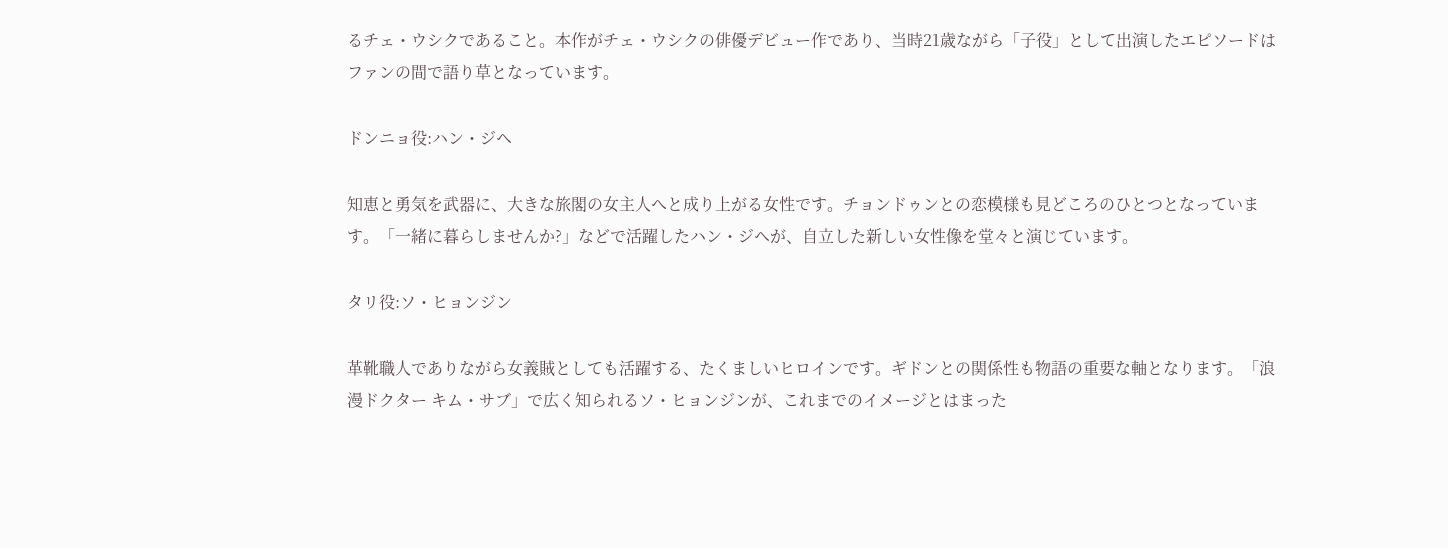るチェ・ウシクであること。本作がチェ・ウシクの俳優デビュー作であり、当時21歳ながら「子役」として出演したエピソードはファンの間で語り草となっています。

ドンニョ役:ハン・ジヘ

知恵と勇気を武器に、大きな旅閣の女主人へと成り上がる女性です。チョンドゥンとの恋模様も見どころのひとつとなっています。「一緒に暮らしませんか?」などで活躍したハン・ジヘが、自立した新しい女性像を堂々と演じています。

タリ役:ソ・ヒョンジン

革靴職人でありながら女義賊としても活躍する、たくましいヒロインです。ギドンとの関係性も物語の重要な軸となります。「浪漫ドクター キム・サブ」で広く知られるソ・ヒョンジンが、これまでのイメージとはまった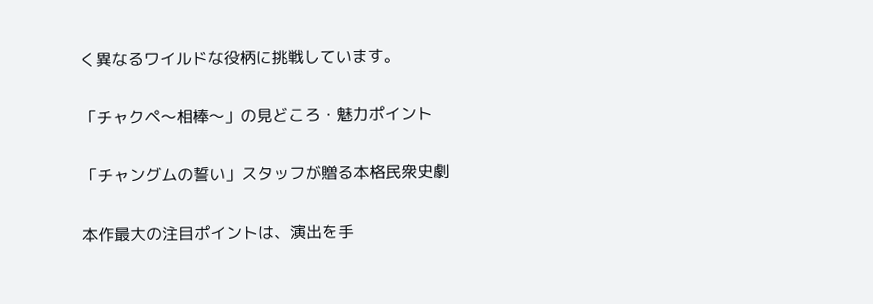く異なるワイルドな役柄に挑戦しています。

「チャクペ〜相棒〜」の見どころ・魅力ポイント

「チャングムの誓い」スタッフが贈る本格民衆史劇

本作最大の注目ポイントは、演出を手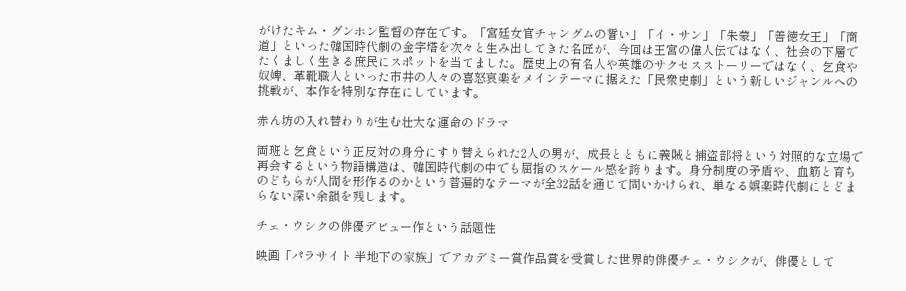がけたキム・グンホン監督の存在です。「宮廷女官チャングムの誓い」「イ・サン」「朱蒙」「善徳女王」「商道」といった韓国時代劇の金字塔を次々と生み出してきた名匠が、今回は王宮の偉人伝ではなく、社会の下層でたくましく生きる庶民にスポットを当てました。歴史上の有名人や英雄のサクセスストーリーではなく、乞食や奴婢、革靴職人といった市井の人々の喜怒哀楽をメインテーマに据えた「民衆史劇」という新しいジャンルへの挑戦が、本作を特別な存在にしています。

赤ん坊の入れ替わりが生む壮大な運命のドラマ

両班と乞食という正反対の身分にすり替えられた2人の男が、成長とともに義賊と捕盗部将という対照的な立場で再会するという物語構造は、韓国時代劇の中でも屈指のスケール感を誇ります。身分制度の矛盾や、血筋と育ちのどちらが人間を形作るのかという普遍的なテーマが全32話を通じて問いかけられ、単なる娯楽時代劇にとどまらない深い余韻を残します。

チェ・ウシクの俳優デビュー作という話題性

映画「パラサイト 半地下の家族」でアカデミー賞作品賞を受賞した世界的俳優チェ・ウシクが、俳優として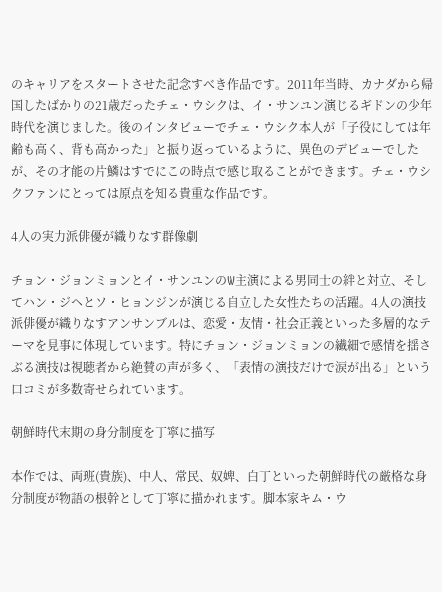のキャリアをスタートさせた記念すべき作品です。2011年当時、カナダから帰国したばかりの21歳だったチェ・ウシクは、イ・サンユン演じるギドンの少年時代を演じました。後のインタビューでチェ・ウシク本人が「子役にしては年齢も高く、背も高かった」と振り返っているように、異色のデビューでしたが、その才能の片鱗はすでにこの時点で感じ取ることができます。チェ・ウシクファンにとっては原点を知る貴重な作品です。

4人の実力派俳優が織りなす群像劇

チョン・ジョンミョンとイ・サンユンのW主演による男同士の絆と対立、そしてハン・ジヘとソ・ヒョンジンが演じる自立した女性たちの活躍。4人の演技派俳優が織りなすアンサンブルは、恋愛・友情・社会正義といった多層的なテーマを見事に体現しています。特にチョン・ジョンミョンの繊細で感情を揺さぶる演技は視聴者から絶賛の声が多く、「表情の演技だけで涙が出る」という口コミが多数寄せられています。

朝鮮時代末期の身分制度を丁寧に描写

本作では、両班(貴族)、中人、常民、奴婢、白丁といった朝鮮時代の厳格な身分制度が物語の根幹として丁寧に描かれます。脚本家キム・ウ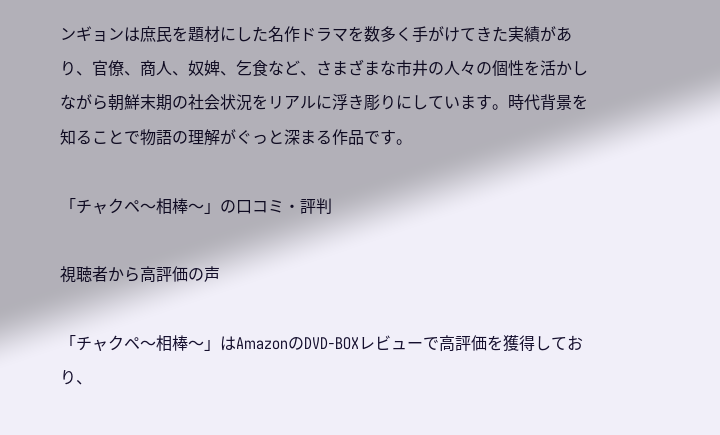ンギョンは庶民を題材にした名作ドラマを数多く手がけてきた実績があり、官僚、商人、奴婢、乞食など、さまざまな市井の人々の個性を活かしながら朝鮮末期の社会状況をリアルに浮き彫りにしています。時代背景を知ることで物語の理解がぐっと深まる作品です。

「チャクペ〜相棒〜」の口コミ・評判

視聴者から高評価の声

「チャクペ〜相棒〜」はAmazonのDVD-BOXレビューで高評価を獲得しており、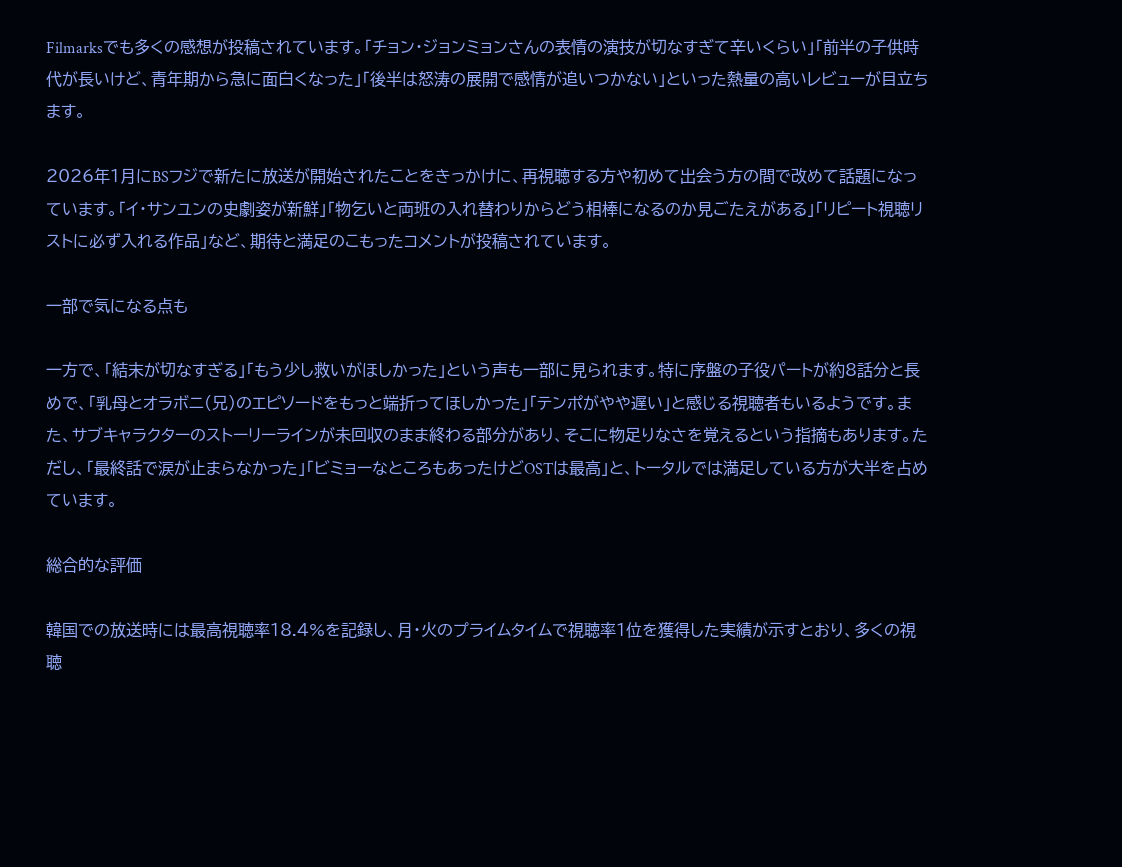Filmarksでも多くの感想が投稿されています。「チョン・ジョンミョンさんの表情の演技が切なすぎて辛いくらい」「前半の子供時代が長いけど、青年期から急に面白くなった」「後半は怒涛の展開で感情が追いつかない」といった熱量の高いレビューが目立ちます。

2026年1月にBSフジで新たに放送が開始されたことをきっかけに、再視聴する方や初めて出会う方の間で改めて話題になっています。「イ・サンユンの史劇姿が新鮮」「物乞いと両班の入れ替わりからどう相棒になるのか見ごたえがある」「リピート視聴リストに必ず入れる作品」など、期待と満足のこもったコメントが投稿されています。

一部で気になる点も

一方で、「結末が切なすぎる」「もう少し救いがほしかった」という声も一部に見られます。特に序盤の子役パートが約8話分と長めで、「乳母とオラボニ(兄)のエピソードをもっと端折ってほしかった」「テンポがやや遅い」と感じる視聴者もいるようです。また、サブキャラクターのストーリーラインが未回収のまま終わる部分があり、そこに物足りなさを覚えるという指摘もあります。ただし、「最終話で涙が止まらなかった」「ビミョーなところもあったけどOSTは最高」と、トータルでは満足している方が大半を占めています。

総合的な評価

韓国での放送時には最高視聴率18.4%を記録し、月・火のプライムタイムで視聴率1位を獲得した実績が示すとおり、多くの視聴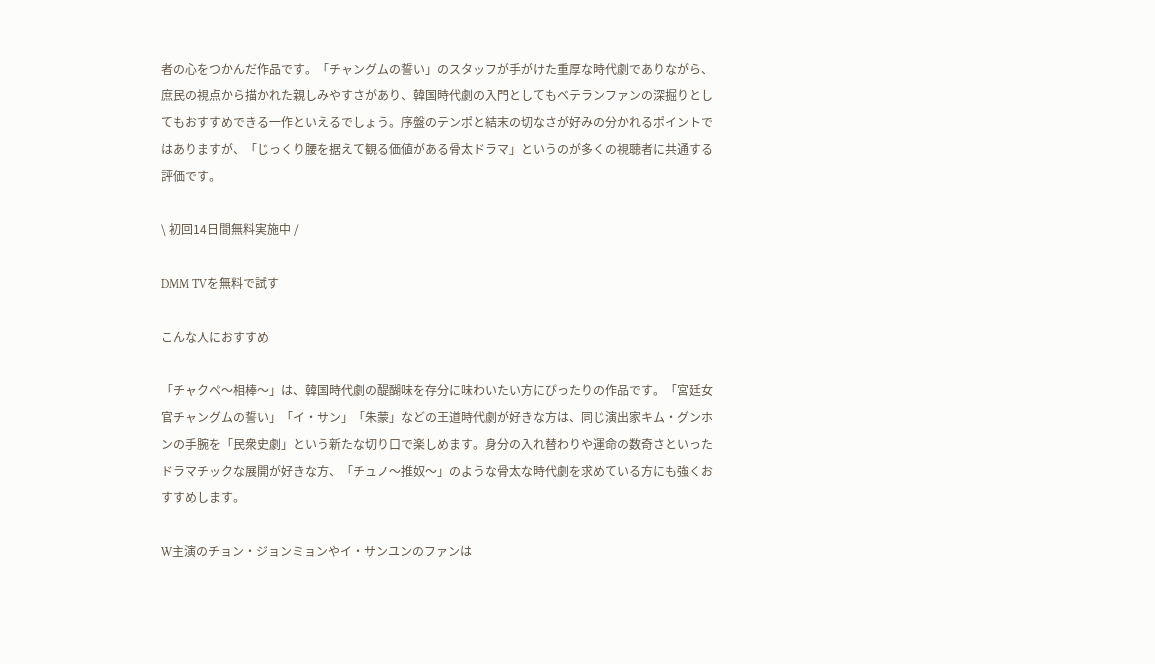者の心をつかんだ作品です。「チャングムの誓い」のスタッフが手がけた重厚な時代劇でありながら、庶民の視点から描かれた親しみやすさがあり、韓国時代劇の入門としてもベテランファンの深掘りとしてもおすすめできる一作といえるでしょう。序盤のテンポと結末の切なさが好みの分かれるポイントではありますが、「じっくり腰を据えて観る価値がある骨太ドラマ」というのが多くの視聴者に共通する評価です。

\ 初回14日間無料実施中 /

DMM TVを無料で試す

こんな人におすすめ

「チャクペ〜相棒〜」は、韓国時代劇の醍醐味を存分に味わいたい方にぴったりの作品です。「宮廷女官チャングムの誓い」「イ・サン」「朱蒙」などの王道時代劇が好きな方は、同じ演出家キム・グンホンの手腕を「民衆史劇」という新たな切り口で楽しめます。身分の入れ替わりや運命の数奇さといったドラマチックな展開が好きな方、「チュノ〜推奴〜」のような骨太な時代劇を求めている方にも強くおすすめします。

W主演のチョン・ジョンミョンやイ・サンユンのファンは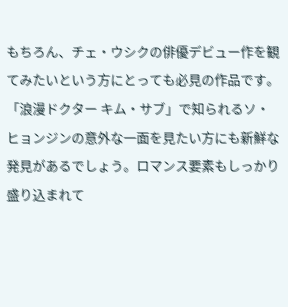もちろん、チェ・ウシクの俳優デビュー作を観てみたいという方にとっても必見の作品です。「浪漫ドクター キム・サブ」で知られるソ・ヒョンジンの意外な一面を見たい方にも新鮮な発見があるでしょう。ロマンス要素もしっかり盛り込まれて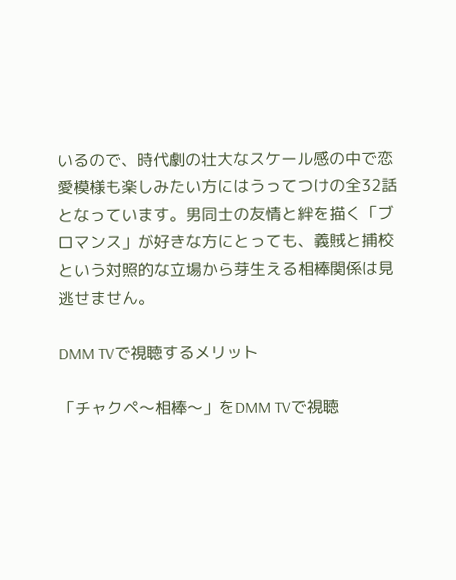いるので、時代劇の壮大なスケール感の中で恋愛模様も楽しみたい方にはうってつけの全32話となっています。男同士の友情と絆を描く「ブロマンス」が好きな方にとっても、義賊と捕校という対照的な立場から芽生える相棒関係は見逃せません。

DMM TVで視聴するメリット

「チャクペ〜相棒〜」をDMM TVで視聴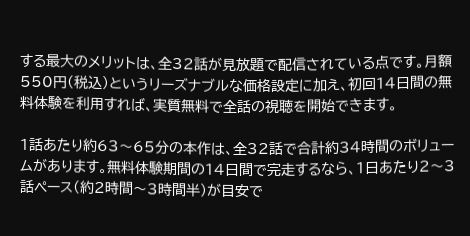する最大のメリットは、全32話が見放題で配信されている点です。月額550円(税込)というリーズナブルな価格設定に加え、初回14日間の無料体験を利用すれば、実質無料で全話の視聴を開始できます。

1話あたり約63〜65分の本作は、全32話で合計約34時間のボリュームがあります。無料体験期間の14日間で完走するなら、1日あたり2〜3話ペース(約2時間〜3時間半)が目安で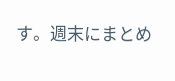す。週末にまとめ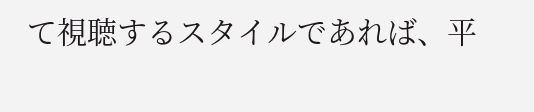て視聴するスタイルであれば、平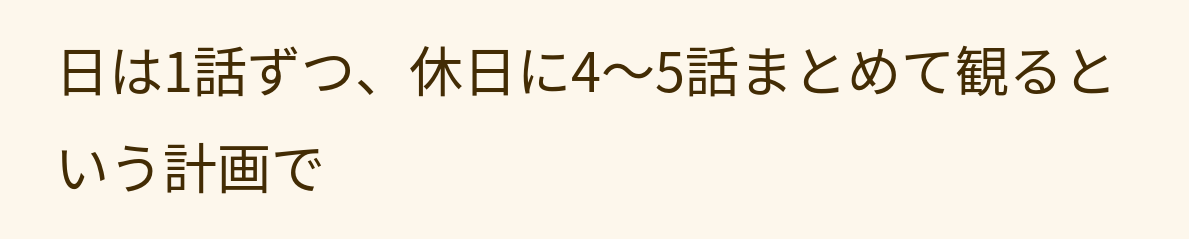日は1話ずつ、休日に4〜5話まとめて観るという計画で